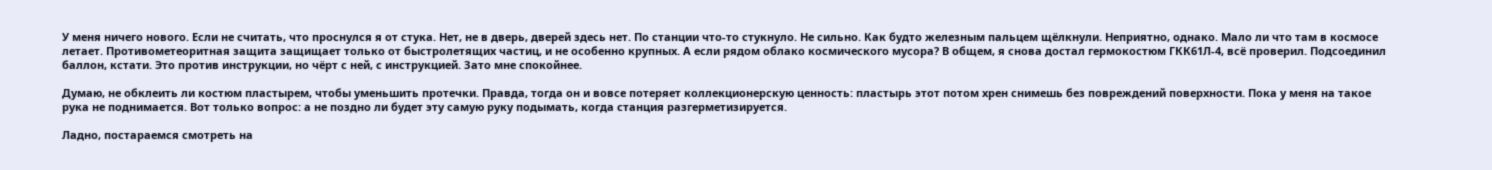У меня ничего нового. Если не считать, что проснулся я от стука. Нет, не в дверь, дверей здесь нет. По станции что-то стукнуло. Не сильно. Как будто железным пальцем щёлкнули. Неприятно, однако. Мало ли что там в космосе летает. Противометеоритная защита защищает только от быстролетящих частиц, и не особенно крупных. А если рядом облако космического мусора? В общем, я снова достал гермокостюм ГКК61Л-4, всё проверил. Подсоединил баллон, кстати. Это против инструкции, но чёрт с ней, с инструкцией. Зато мне спокойнее.

Думаю, не обклеить ли костюм пластырем, чтобы уменьшить протечки. Правда, тогда он и вовсе потеряет коллекционерскую ценность: пластырь этот потом хрен снимешь без повреждений поверхности. Пока у меня на такое рука не поднимается. Вот только вопрос: а не поздно ли будет эту самую руку подымать, когда станция разгерметизируется.

Ладно, постараемся смотреть на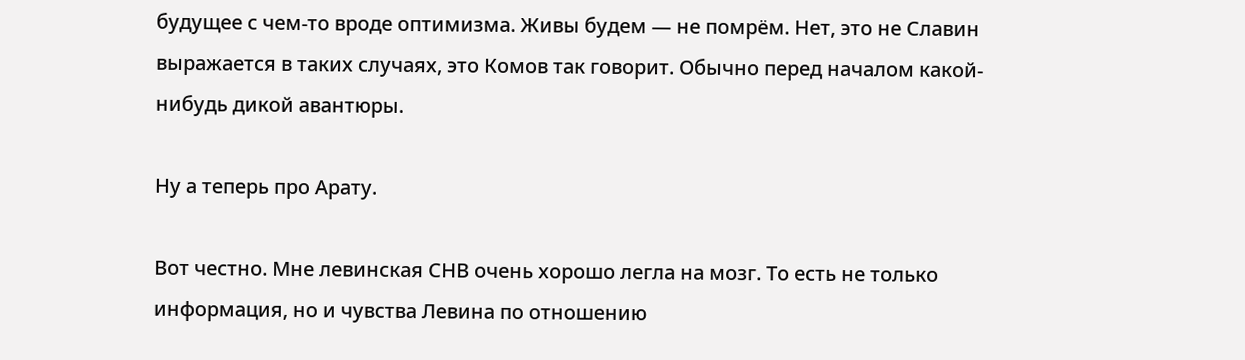будущее с чем-то вроде оптимизма. Живы будем — не помрём. Нет, это не Славин выражается в таких случаях, это Комов так говорит. Обычно перед началом какой-нибудь дикой авантюры.

Ну а теперь про Арату.

Вот честно. Мне левинская СНВ очень хорошо легла на мозг. То есть не только информация, но и чувства Левина по отношению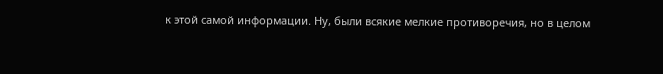к этой самой информации. Ну, были всякие мелкие противоречия, но в целом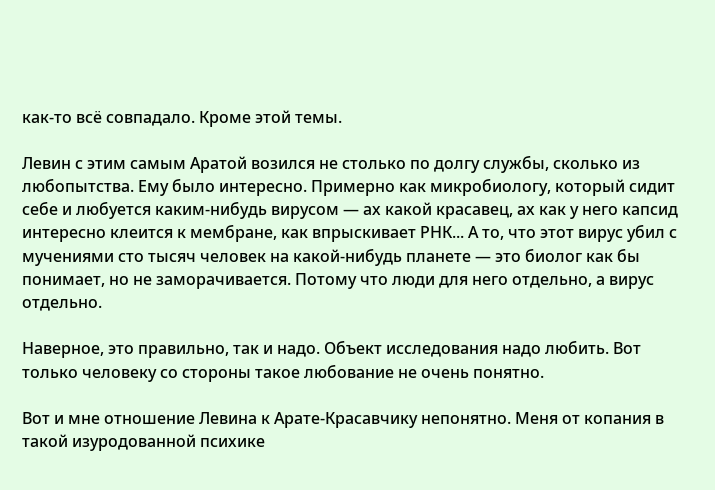как-то всё совпадало. Кроме этой темы.

Левин с этим самым Аратой возился не столько по долгу службы, сколько из любопытства. Ему было интересно. Примерно как микробиологу, который сидит себе и любуется каким-нибудь вирусом — ах какой красавец, ах как у него капсид интересно клеится к мембране, как впрыскивает РНК... А то, что этот вирус убил с мучениями сто тысяч человек на какой-нибудь планете — это биолог как бы понимает, но не заморачивается. Потому что люди для него отдельно, а вирус отдельно.

Наверное, это правильно, так и надо. Объект исследования надо любить. Вот только человеку со стороны такое любование не очень понятно.

Вот и мне отношение Левина к Арате-Красавчику непонятно. Меня от копания в такой изуродованной психике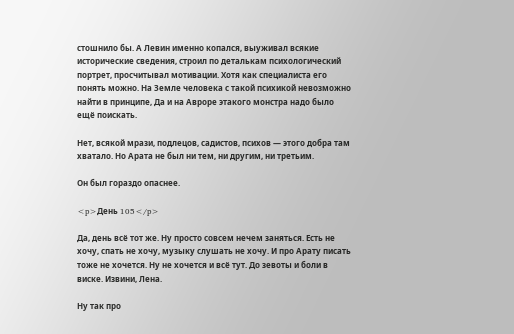стошнило бы. А Левин именно копался, выуживал всякие исторические сведения, строил по деталькам психологический портрет, просчитывал мотивации. Хотя как специалиста его понять можно. На Земле человека с такой психикой невозможно найти в принципе, Да и на Авроре этакого монстра надо было ещё поискать.

Нет, всякой мрази, подлецов, садистов, психов — этого добра там хватало. Но Арата не был ни тем, ни другим, ни третьим.

Он был гораздо опаснее.

<p>День 105</p>

Да, день всё тот же. Ну просто совсем нечем заняться. Есть не хочу, спать не хочу, музыку слушать не хочу. И про Арату писать тоже не хочется. Ну не хочется и всё тут. До зевоты и боли в виске. Извини, Лена.

Ну так про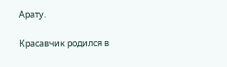Арату.

Красавчик родился в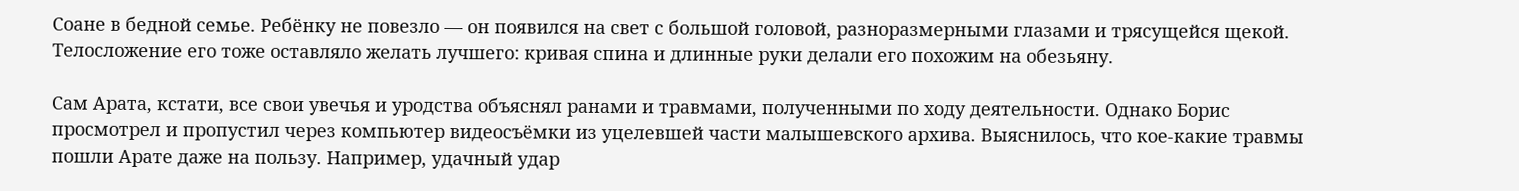Соане в бедной семье. Ребёнку не повезло — он появился на свет с большой головой, разноразмерными глазами и трясущейся щекой. Телосложение его тоже оставляло желать лучшего: кривая спина и длинные руки делали его похожим на обезьяну.

Сам Арата, кстати, все свои увечья и уродства объяснял ранами и травмами, полученными по ходу деятельности. Однако Борис просмотрел и пропустил через компьютер видеосъёмки из уцелевшей части малышевского архива. Выяснилось, что кое-какие травмы пошли Арате даже на пользу. Например, удачный удар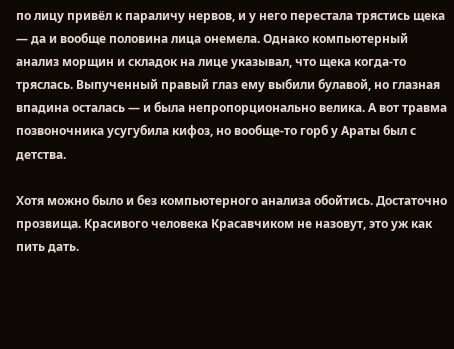по лицу привёл к параличу нервов, и у него перестала трястись щека — да и вообще половина лица онемела. Однако компьютерный анализ морщин и складок на лице указывал, что щека когда-то тряслась. Выпученный правый глаз ему выбили булавой, но глазная впадина осталась — и была непропорционально велика. А вот травма позвоночника усугубила кифоз, но вообще-то горб у Араты был с детства.

Хотя можно было и без компьютерного анализа обойтись. Достаточно прозвища. Красивого человека Красавчиком не назовут, это уж как пить дать.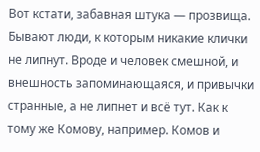Вот кстати, забавная штука — прозвища. Бывают люди, к которым никакие клички не липнут. Вроде и человек смешной, и внешность запоминающаяся, и привычки странные, а не липнет и всё тут. Как к тому же Комову, например. Комов и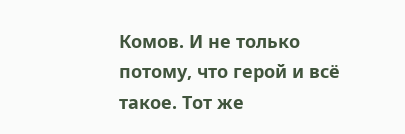Комов. И не только потому, что герой и всё такое. Тот же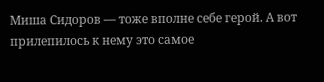Миша Сидоров — тоже вполне себе герой. А вот прилепилось к нему это самое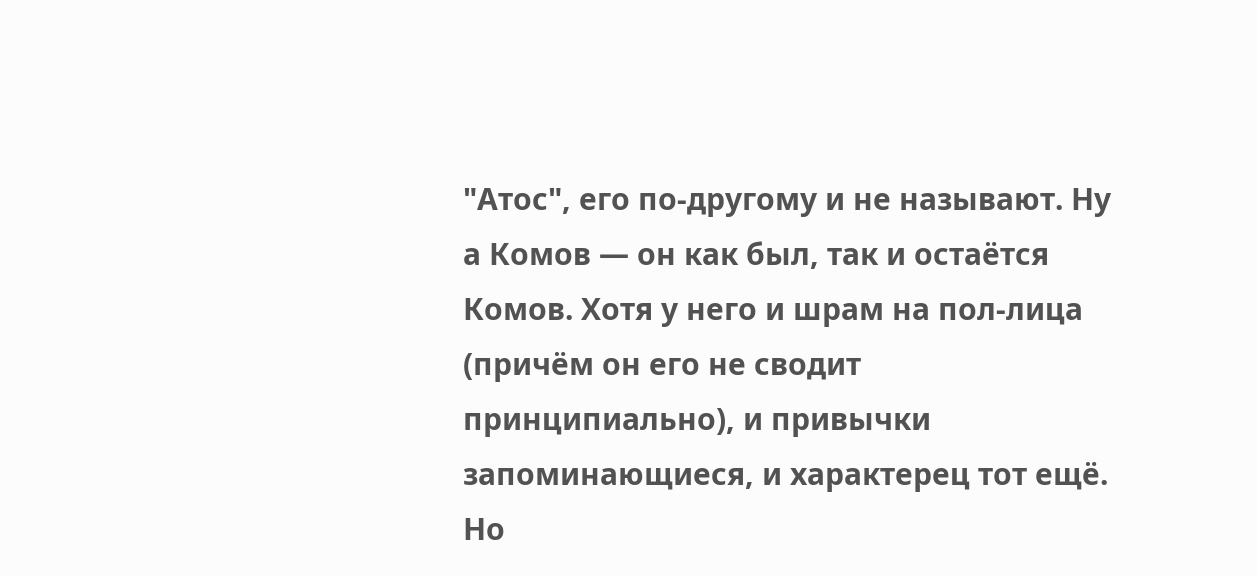"Атос", его по-другому и не называют. Ну а Комов — он как был, так и остаётся Комов. Хотя у него и шрам на пол-лица (причём он его не сводит принципиально), и привычки запоминающиеся, и характерец тот ещё. Но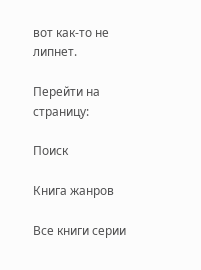вот как-то не липнет.

Перейти на страницу:

Поиск

Книга жанров

Все книги серии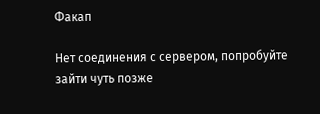Факап

Нет соединения с сервером, попробуйте зайти чуть позже